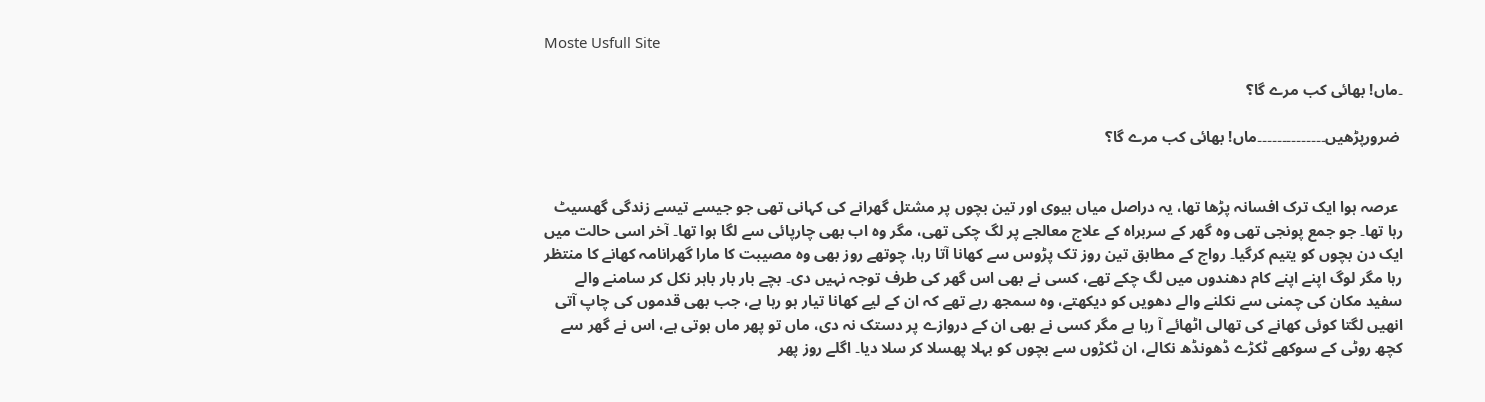Moste Usfull Site

۔ماں! بھائی کب مرے گا؟

 ضرورپڑھیں۔۔۔۔۔۔۔۔۔۔۔۔۔۔ماں! بھائی کب مرے گا؟


 عرصہ ہوا ایک ترک افسانہ پڑھا تھا، یہ دراصل میاں بیوی اور تین بچوں پر مشتل گھرانے کی کہانی تھی جو جیسے تیسے زندگی گھسیٹ رہا تھا۔ جو جمع پونجی تھی وہ گھر کے سربراہ کے علاج معالجے پر لگ چکی تھی، مگر وہ اب بھی چارپائی سے لگا ہوا تھا۔ آخر اسی حالت میں ایک دن بچوں کو یتیم کرگیا۔ رواج کے مطابق تین روز تک پڑوس سے کھانا آتا رہا، چوتھے روز بھی وہ مصیبت کا مارا گھرانامہ کھانے کا منتظر رہا مگر لوگ اپنے اپنے کام دھندوں میں لگ چکے تھے، کسی نے بھی اس گھر کی طرف توجہ نہیں دی۔ بچے بار بار باہر نکل کر سامنے والے سفید مکان کی چمنی سے نکلنے والے دھویں کو دیکھتے، وہ سمجھ رہے تھے کہ ان کے لیے کھانا تیار ہو رہا ہے، جب بھی قدموں کی چاپ آتی انھیں لگتا کوئی کھانے کی تھالی اٹھائے آ رہا ہے مگر کسی نے بھی ان کے دروازے پر دستک نہ دی، ماں تو پھر ماں ہوتی ہے، اس نے گھر سے کچھ روٹی کے سوکھے ٹکڑے ڈھونڈھ نکالے، ان ٹکڑوں سے بچوں کو بہلا پھسلا کر سلا دیا۔ اگلے روز پھر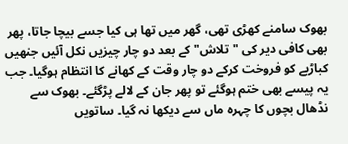بھوک سامنے کھڑی تھی، گھر میں تھا ہی کیا جسے بیچا جاتا، پھر بھی کافی دیر کی "تلاش" کے بعد دو چار چیزیں نکل آئیں جنھیں کباڑیے کو فروخت کرکے دو چار وقت کے کھانے کا انتظام ہوگیا۔ جب یہ پیسے بھی ختم ہوگئے تو پھر جان کے لالے پڑگئے۔ بھوک سے نڈھال بچوں کا چہرہ ماں سے دیکھا نہ گیا۔ ساتویں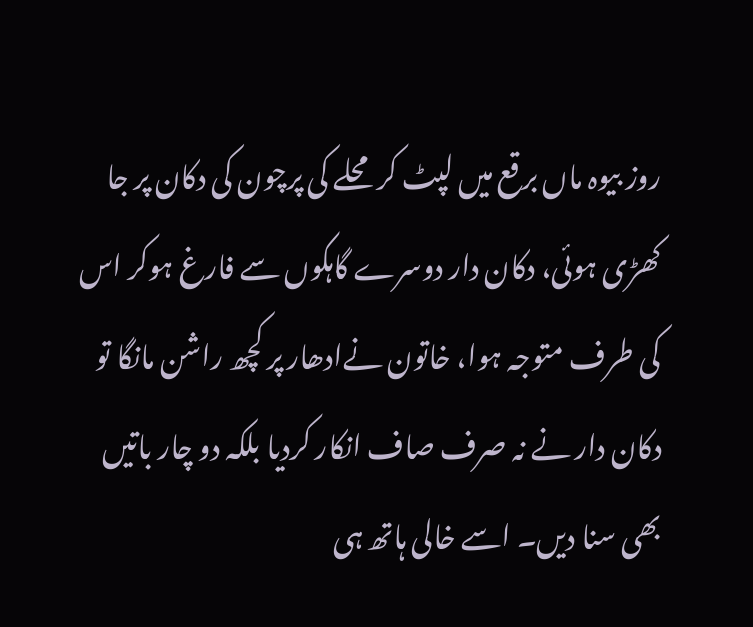روز بیوہ ماں برقع میں لپٹ کر محلے کی پرچون کی دکان پر جا کھڑی ہوئی، دکان دار دوسرے گاہکوں سے فارغ ہوکر اس کی طرف متوجہ ہوا، خاتون نےادھار پر کچھ راشن مانگا تو دکان دار نے نہ صرف صاف انکار کردیا بلکہ دو چار باتیں بھی سنا دیں۔ اسے خالی ہاتھ ہی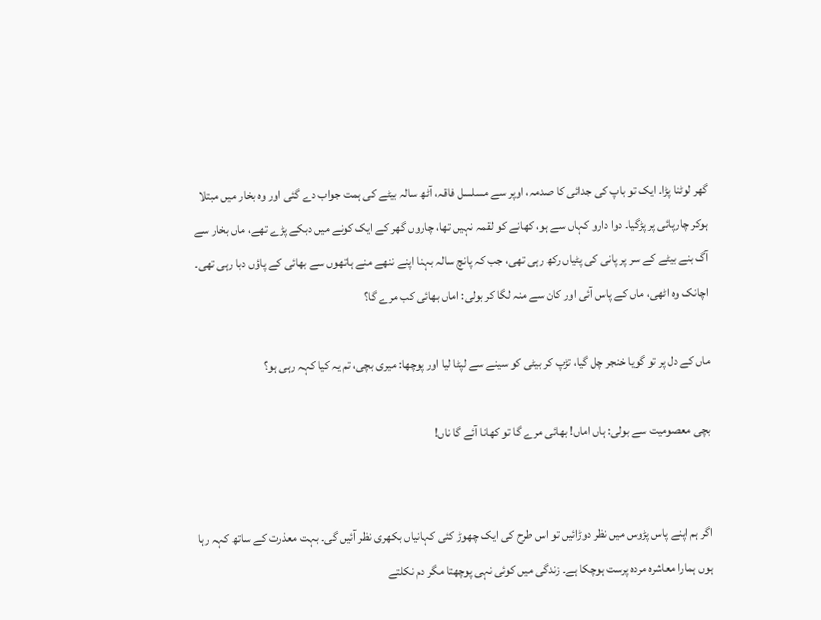گھر لوٹنا پڑا۔ ایک تو باپ کی جدائی کا صدمہ، اوپر سے مسلسل فاقہ، آٹھ سالہ بیٹے کی ہمت جواب دے گئی اور وہ بخار میں مبتلا ہوکر چارپائی پر پڑگیا۔ دوا دارو کہاں سے ہو، کھانے کو لقمہ نہیں تھا، چاروں گھر کے ایک کونے میں دبکے پڑے تھے، ماں بخار سے آگ بنے بیٹے کے سر پر پانی کی پٹیاں رکھ رہی تھی، جب کہ پانچ سالہ بہنا اپنے ننھے منے ہاتھوں سے بھائی کے پاؤں دبا رہی تھی۔ اچانک وہ اٹھی، ماں کے پاس آئی اور کان سے منہ لگا کر بولی: اماں بھائی کب مرے گا؟

ماں کے دل پر تو گویا خنجر چل گیا، تڑپ کر بیٹی کو سینے سے لپٹا لیا اور پوچھا: میری بچی، تم یہ کیا کہہ رہی ہو؟

بچی معصومیت سے بولی: ہاں اماں! بھائی مرے گا تو کھانا آئے گا ناں!


اگر ہم اپنے پاس پڑوس میں نظر دوڑائیں تو اس طرح کی ایک چھوڑ کئی کہانیاں بکھری نظر آئیں گی۔ بہت معذرت کے ساتھ کہہ رہا ہوں ہمارا معاشرہ مردہ پرست ہوچکا ہے۔ زندگی میں کوئی نہی پوچھتا مگر دم نکلتے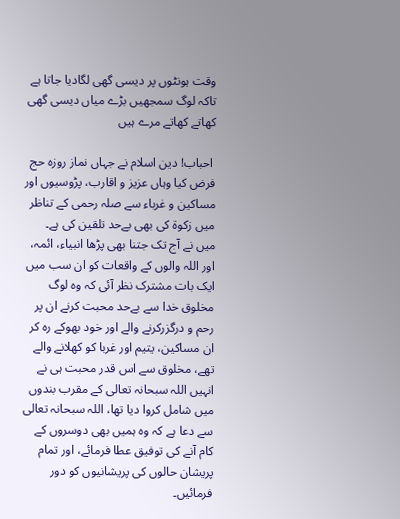وقت ہونٹوں پر دیسی گھی لگادیا جاتا ہے تاکہ لوگ سمجھیں بڑے میاں دیسی گھی کھاتے کھاتے مرے ہیں

 احباب! دین اسلام نے جہاں نماز روزہ حج فرض کیا وہاں عزیز و اقارب، پڑوسیوں اور مساکین و غرباء سے صلہ رحمی کے تناظر میں زکوۃ کی بھی بےحد تلقین کی ہے۔ میں نے آج تک جتنا بهی پڑها انبیاء، ائمہ، اور اللہ والوں کے واقعات کو ان سب میں ایک بات مشترک نظر آئی کہ وہ لوگ مخلوق خدا سے بےحد محبت کرنے ان پر رحم و درگزرکرنے والے اور خود بهوکے رہ کر ان مساکین، یتیم اور غربا کو کهلانے والے تهے، مخلوق سے اس قدر محبت ہی نے انہیں اللہ سبحانہ تعالی کے مقرب بندوں میں شامل کروا دیا تها، اللہ سبحانہ تعالی سے دعا ہے کہ وہ ہمیں بهی دوسروں کے کام آنے کی توفیق عطا فرمائے، اور تمام پریشان حالوں کی پریشانیوں کو دور فرمائیں۔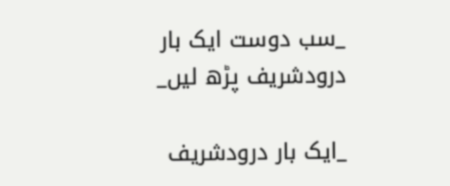_سب دوست ایک بار درودشریف پڑھ لیں_

_ایک بار درودشریف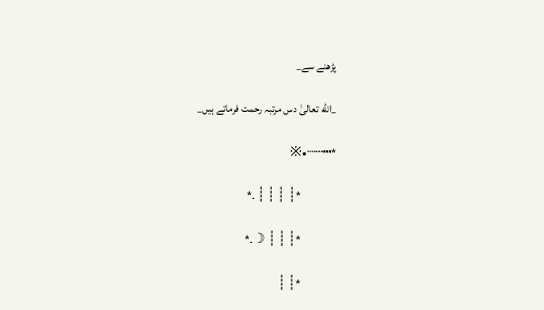پڑھنے سے_

_الله تعالیٰ دس مرتبہ رحمت فرماتے ہیں_

*┅┄┈•※

                *┊ ┊ ┊ ┊ ۔*

                *┊ ┊ ┊ ☽۔*

                *┊ ┊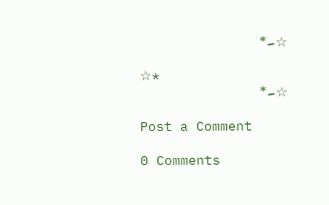☆۔*

                *☆ ☆۔*

Post a Comment

0 Comments